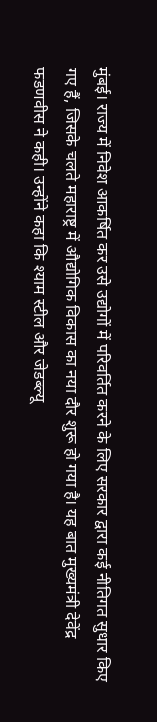मुंबई। राज्य में निवेश आकर्षित कर उसे उद्योगों में परिवर्तित करने के लिए सरकार द्वारा कई नीतिगत सुधार किए गए हैं, जिसके चलते महाराष्ट्र में औद्योगिक विकास का नया दौर शुरू हो गया है। यह बात मुख्यमंत्री देवेंद्र फडणवीस ने कही। उन्होंने कहा कि श्याम स्टील और जेडब्ल्यू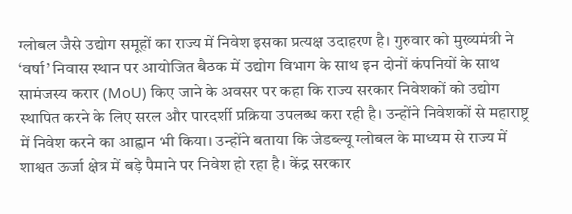ग्लोबल जैसे उद्योग समूहों का राज्य में निवेश इसका प्रत्यक्ष उदाहरण है। गुरुवार को मुख्यमंत्री ने ‘वर्षा’ निवास स्थान पर आयोजित बैठक में उद्योग विभाग के साथ इन दोनों कंपनियों के साथ सामंजस्य करार (MoU) किए जाने के अवसर पर कहा कि राज्य सरकार निवेशकों को उद्योग स्थापित करने के लिए सरल और पारदर्शी प्रक्रिया उपलब्ध करा रही है। उन्होंने निवेशकों से महाराष्ट्र में निवेश करने का आह्वान भी किया। उन्होंने बताया कि जेडब्ल्यू ग्लोबल के माध्यम से राज्य में शाश्वत ऊर्जा क्षेत्र में बड़े पैमाने पर निवेश हो रहा है। केंद्र सरकार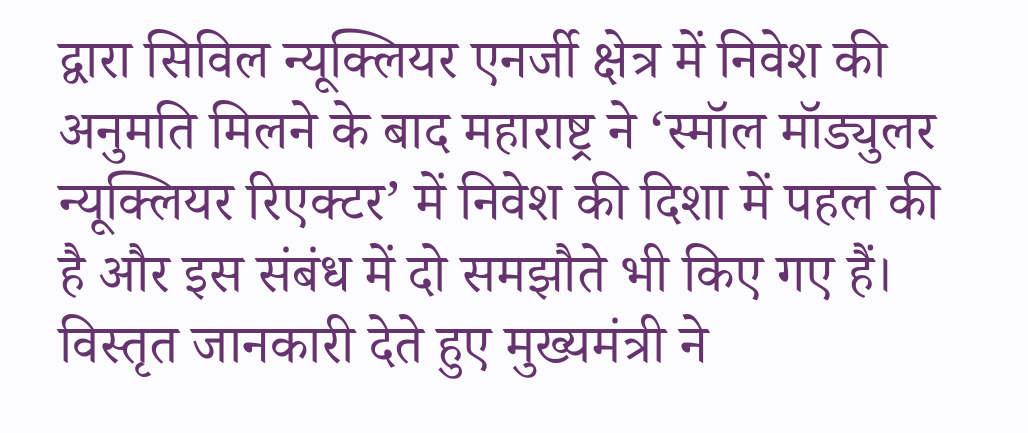द्वारा सिविल न्यूक्लियर एनर्जी क्षेत्र में निवेश की अनुमति मिलने के बाद महाराष्ट्र ने ‘स्मॉल मॉड्युलर न्यूक्लियर रिएक्टर’ में निवेश की दिशा में पहल की है और इस संबंध में दो समझौते भी किए गए हैं। विस्तृत जानकारी देते हुए मुख्यमंत्री ने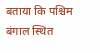बताया कि पश्चिम बंगाल स्थित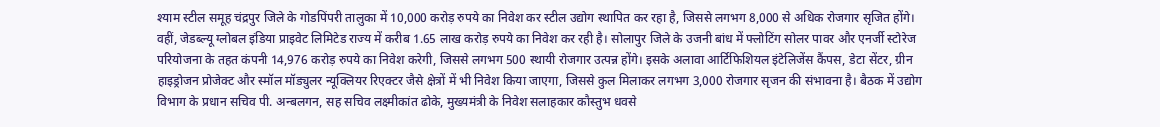श्याम स्टील समूह चंद्रपुर जिले के गोडपिंपरी तालुका में 10,000 करोड़ रुपये का निवेश कर स्टील उद्योग स्थापित कर रहा है, जिससे लगभग 8,000 से अधिक रोजगार सृजित होंगे। वहीं, जेडब्ल्यू ग्लोबल इंडिया प्राइवेट लिमिटेड राज्य में करीब 1.65 लाख करोड़ रुपये का निवेश कर रही है। सोलापुर जिले के उजनी बांध में फ्लोटिंग सोलर पावर और एनर्जी स्टोरेज परियोजना के तहत कंपनी 14,976 करोड़ रुपये का निवेश करेगी, जिससे लगभग 500 स्थायी रोजगार उत्पन्न होंगे। इसके अलावा आर्टिफिशियल इंटेलिजेंस कैंपस, डेटा सेंटर, ग्रीन हाइड्रोजन प्रोजेक्ट और स्मॉल मॉड्युलर न्यूक्लियर रिएक्टर जैसे क्षेत्रों में भी निवेश किया जाएगा, जिससे कुल मिलाकर लगभग 3,000 रोजगार सृजन की संभावना है। बैठक में उद्योग विभाग के प्रधान सचिव पी. अन्बलगन, सह सचिव लक्ष्मीकांत ढोके, मुख्यमंत्री के निवेश सलाहकार कौस्तुभ धवसे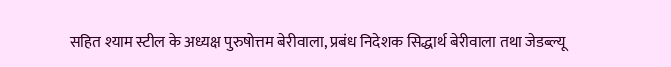सहित श्याम स्टील के अध्यक्ष पुरुषोत्तम बेरीवाला, प्रबंध निदेशक सिद्धार्थ बेरीवाला तथा जेडब्ल्यू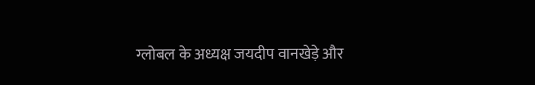ग्लोबल के अध्यक्ष जयदीप वानखेड़े और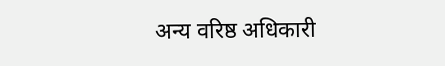अन्य वरिष्ठ अधिकारी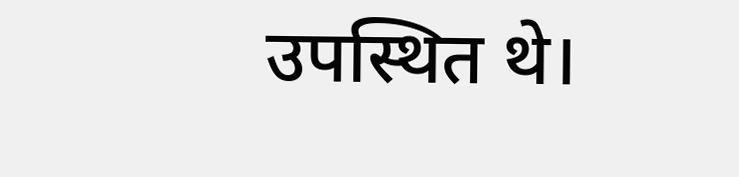उपस्थित थे।